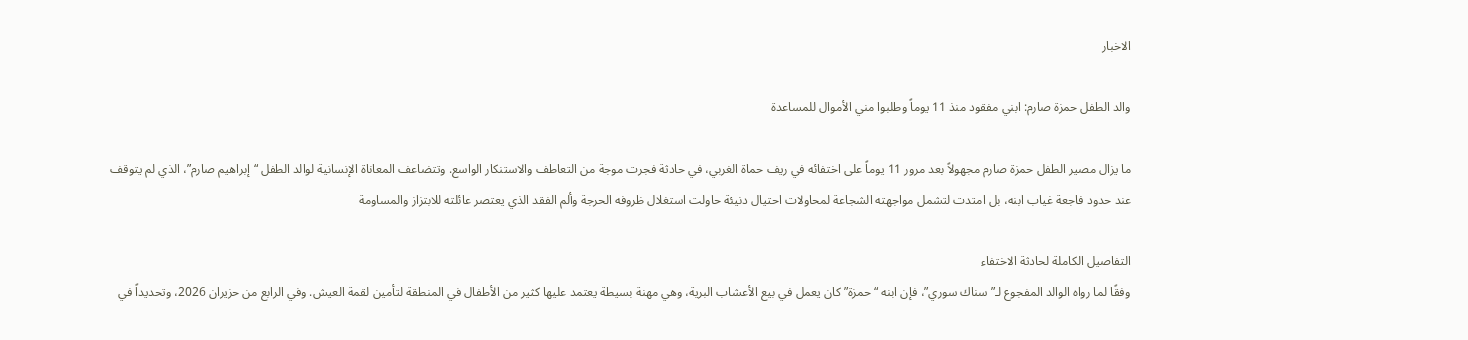الاخبار

والد الطفل حمزة صارم: ابني مفقود منذ 11 يوماً وطلبوا مني الأموال للمساعدة

ما يزال مصير الطفل حمزة صارم مجهولاً بعد مرور 11 يوماً على اختفائه في ريف حماة الغربي، في حادثة فجرت موجة من التعاطف والاستنكار الواسع. وتتضاعف المعاناة الإنسانية لوالد الطفل “إبراهيم صارم”، الذي لم يتوقف عند حدود فاجعة غياب ابنه، بل امتدت لتشمل مواجهته الشجاعة لمحاولات احتيال دنيئة حاولت استغلال ظروفه الحرجة وألم الفقد الذي يعتصر عائلته للابتزاز والمساومة

التفاصيل الكاملة لحادثة الاختفاء
وفقًا لما رواه الوالد المفجوع لـ”سناك سوري”، فإن ابنه “حمزة” كان يعمل في بيع الأعشاب البرية، وهي مهنة بسيطة يعتمد عليها كثير من الأطفال في المنطقة لتأمين لقمة العيش. وفي الرابع من حزيران 2026، وتحديداً في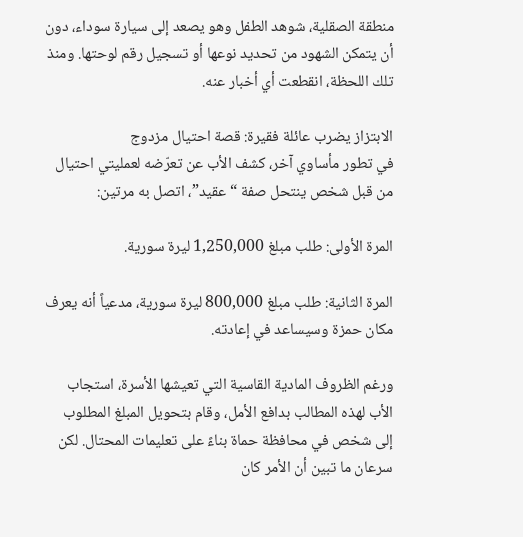منطقة الصقلية، شوهد الطفل وهو يصعد إلى سيارة سوداء، دون أن يتمكن الشهود من تحديد نوعها أو تسجيل رقم لوحتها. ومنذ تلك اللحظة، انقطعت أي أخبار عنه.

الابتزاز يضرب عائلة فقيرة: قصة احتيال مزدوج
في تطور مأساوي آخر، كشف الأب عن تعرّضه لعمليتي احتيال من قبل شخص ينتحل صفة “عقيد”، اتصل به مرتين:

المرة الأولى: طلب مبلغ 1,250,000 ليرة سورية.

المرة الثانية: طلب مبلغ 800,000 ليرة سورية، مدعياً أنه يعرف مكان حمزة وسيساعد في إعادته.

ورغم الظروف المادية القاسية التي تعيشها الأسرة، استجاب الأب لهذه المطالب بدافع الأمل، وقام بتحويل المبلغ المطلوب إلى شخص في محافظة حماة بناءً على تعليمات المحتال. لكن سرعان ما تبين أن الأمر كان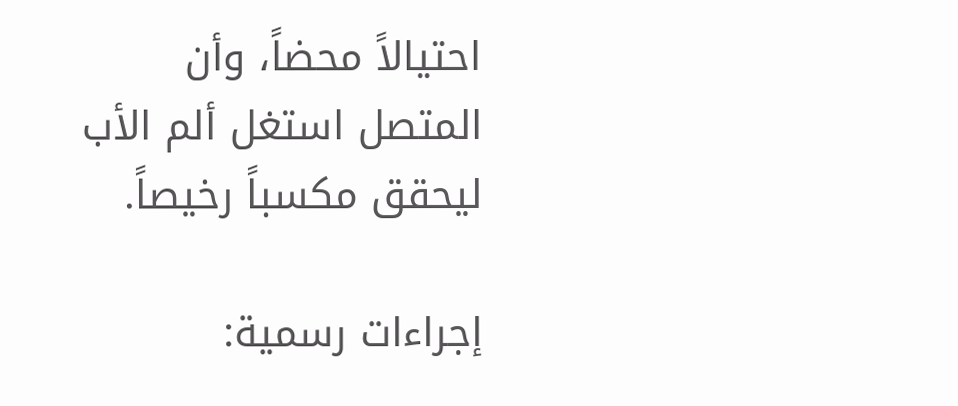احتيالاً محضاً، وأن المتصل استغل ألم الأب ليحقق مكسباً رخيصاً.

إجراءات رسمية: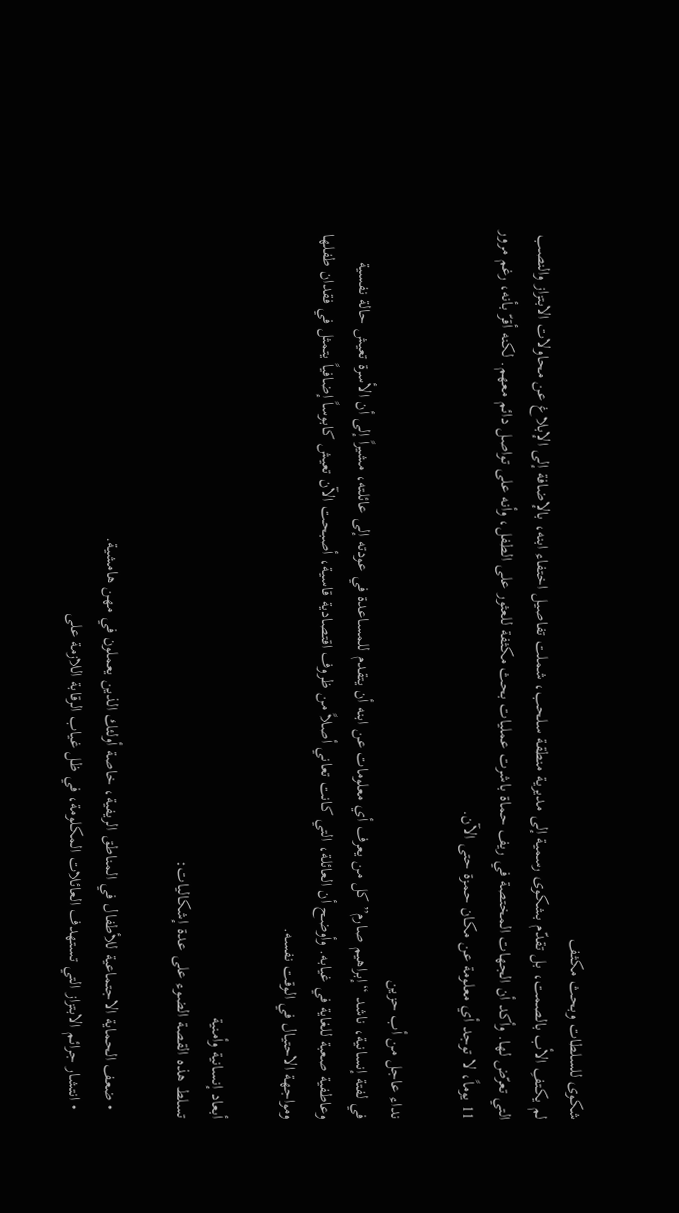شكوى للسلطات وبحث مكثف
لم يكتفِ الأب بالصمت، بل تقدّم بشكوى رسمية إلى مديرية منطقة سلحب، شملت تفاصيل اختفاء ابنه، بالإضافة إلى الإبلاغ عن محاولات الابتزاز والنصب التي تعرّض لها. وأكد أن الجهات المختصة في ريف حماة باشرت عمليات بحث مكثفة للعثور على الطفل، وأنه على تواصل دائم معهم. لكنه أقرّ بأنه، رغم مرور 11 يوماً، لا توجد أي معلومة عن مكان حمزة حتى الآن.

نداء عاجل من أب حزين
في لفتة إنسانية، ناشد “إبراهيم صارم” كل من يعرف أي معلومات عن ابنه أن يتقدم للمساعدة في عودته إلى عائلته، مشيراً إلى أن الأسرة تعيش حالة نفسية وعاطفية صعبة للغاية في غيابه. وأوضح أن العائلة، التي كانت تعاني أصلاً من ظروف اقتصادية قاسية، أصبحت الآن تعيش كابوساً إضافياً يتمثل في فقدان طفلها ومواجهة الاحتيال في الوقت نفسه.

أبعاد إنسانية وأمنية
تسلط هذه القصة الضوء على عدة إشكاليات:

  • ضعف الحماية الاجتماعية للأطفال في المناطق الريفية، خاصة أولئك الذين يعملون في مهن هامشية.
  • انتشار جرائم الابتزاز التي تستهدف العائلات المكلومة، في ظل غياب الرقابة اللازمة على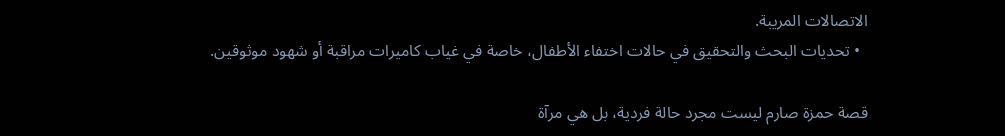الاتصالات المريبة.
  • تحديات البحث والتحقيق في حالات اختفاء الأطفال، خاصة في غياب كاميرات مراقبة أو شهود موثوقين.

قصة حمزة صارم ليست مجرد حالة فردية، بل هي مرآة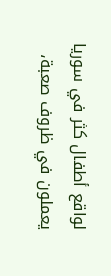لواقع أطفال كثر في سوريا يعملون في ظروف صعبة،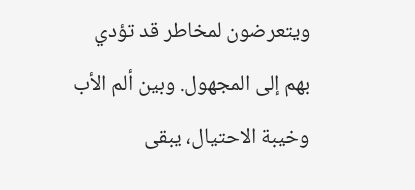ويتعرضون لمخاطر قد تؤدي بهم إلى المجهول. وبين ألم الأب وخيبة الاحتيال، يبقى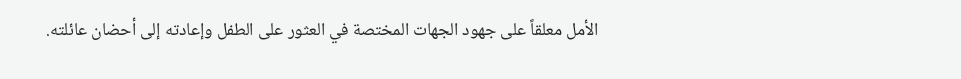الأمل معلقاً على جهود الجهات المختصة في العثور على الطفل وإعادته إلى أحضان عائلته.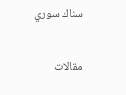سناك سوري

مقالات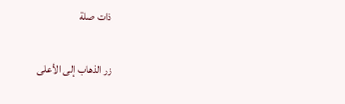ذات صلة

زر الذهاب إلى الأعلى